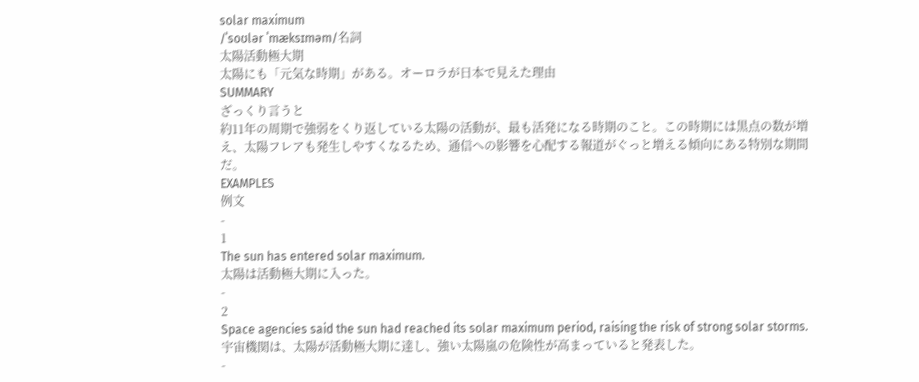solar maximum
/ˈsoʊlər ˈmæksɪməm/名詞
太陽活動極大期
太陽にも「元気な時期」がある。オーロラが日本で見えた理由
SUMMARY
ざっくり言うと
約11年の周期で強弱をくり返している太陽の活動が、最も活発になる時期のこと。この時期には黒点の数が増え、太陽フレアも発生しやすくなるため、通信への影響を心配する報道がぐっと増える傾向にある特別な期間だ。
EXAMPLES
例文
-
1
The sun has entered solar maximum.
太陽は活動極大期に入った。
-
2
Space agencies said the sun had reached its solar maximum period, raising the risk of strong solar storms.
宇宙機関は、太陽が活動極大期に達し、強い太陽嵐の危険性が高まっていると発表した。
-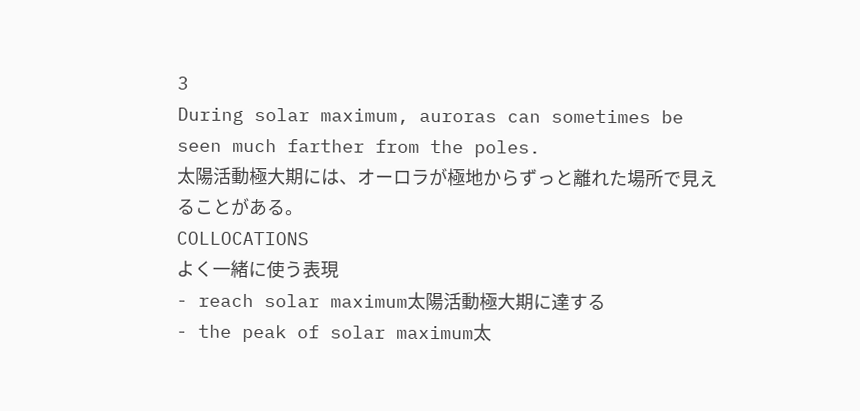3
During solar maximum, auroras can sometimes be seen much farther from the poles.
太陽活動極大期には、オーロラが極地からずっと離れた場所で見えることがある。
COLLOCATIONS
よく一緒に使う表現
- reach solar maximum太陽活動極大期に達する
- the peak of solar maximum太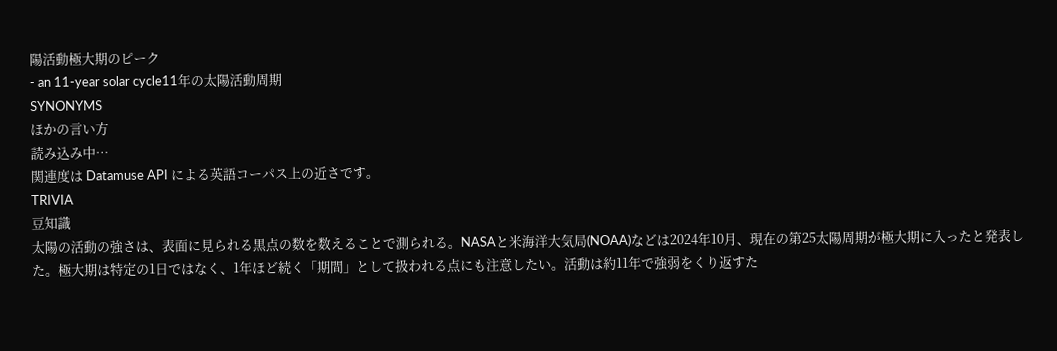陽活動極大期のピーク
- an 11-year solar cycle11年の太陽活動周期
SYNONYMS
ほかの言い方
読み込み中…
関連度は Datamuse API による英語コーパス上の近さです。
TRIVIA
豆知識
太陽の活動の強さは、表面に見られる黒点の数を数えることで測られる。NASAと米海洋大気局(NOAA)などは2024年10月、現在の第25太陽周期が極大期に入ったと発表した。極大期は特定の1日ではなく、1年ほど続く「期間」として扱われる点にも注意したい。活動は約11年で強弱をくり返すた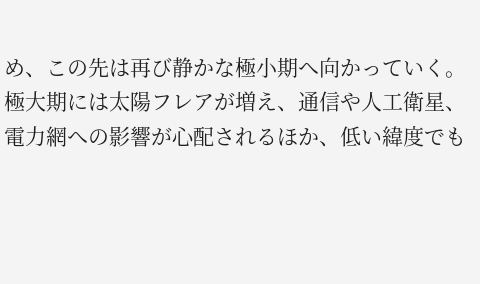め、この先は再び静かな極小期へ向かっていく。極大期には太陽フレアが増え、通信や人工衛星、電力網への影響が心配されるほか、低い緯度でも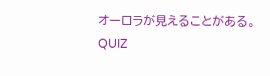オーロラが見えることがある。
QUIZ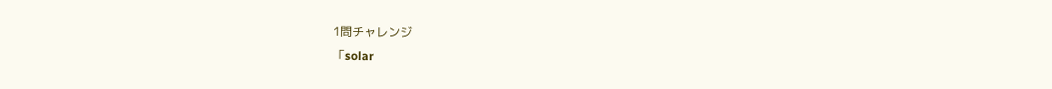1問チャレンジ
「solar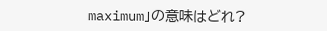maximum」の意味はどれ?